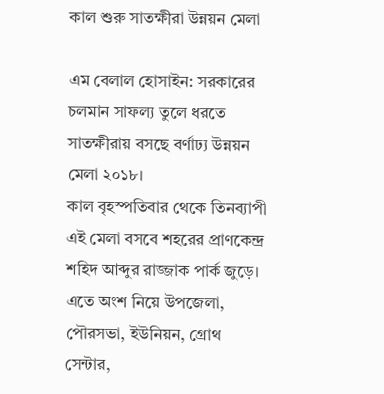কাল শুরু সাতক্ষীরা উন্নয়ন মেলা

এম বেলাল হোসাইন: সরকারের চলমান সাফল্য তুলে ধরতে সাতক্ষীরায় বসছে বর্ণাঢ্য উন্নয়ন মেলা ২০১৮।
কাল বৃহস্পতিবার থেকে তিনব্যাপী এই মেলা বসবে শহরের প্রাণকেন্দ্র শহিদ আব্দুর রাজ্জাক পার্ক জুড়ে। এতে অংশ নিয়ে উপজেলা, পৌরসভা, ইউনিয়ন, গ্রোথ সেন্টার,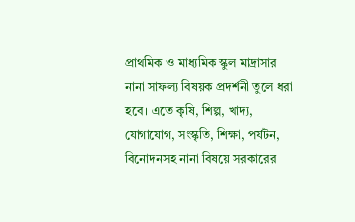প্রাথমিক ও মাধ্যমিক স্কুল মাদ্রাসার নানা সাফল্য বিষয়ক প্রদর্শনী তুলে ধরা হবে। এতে কৃষি, শিল্প, খাদ্য, যোগাযোগ, সংস্কৃতি, শিক্ষা, পর্যটন, বিনোদনসহ নানা বিষয়ে সরকারের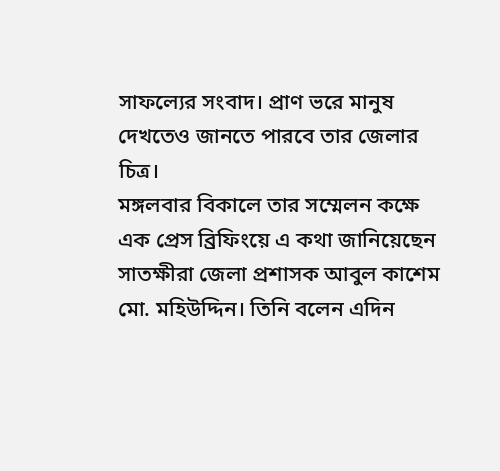সাফল্যের সংবাদ। প্রাণ ভরে মানুষ দেখতেও জানতে পারবে তার জেলার চিত্র।
মঙ্গলবার বিকালে তার সম্মেলন কক্ষে এক প্রেস ব্রিফিংয়ে এ কথা জানিয়েছেন সাতক্ষীরা জেলা প্রশাসক আবুল কাশেম মো. মহিউদ্দিন। তিনি বলেন এদিন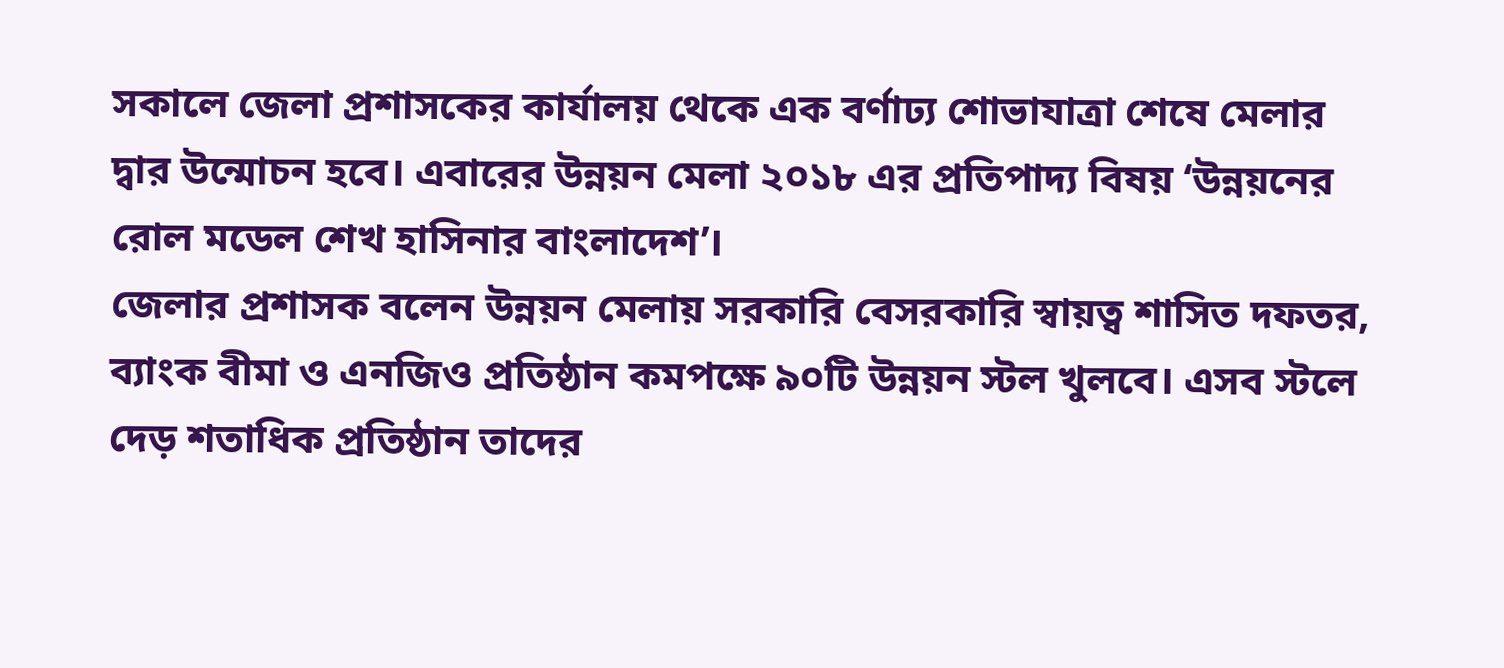সকালে জেলা প্রশাসকের কার্যালয় থেকে এক বর্ণাঢ্য শোভাযাত্রা শেষে মেলার দ্বার উন্মোচন হবে। এবারের উন্নয়ন মেলা ২০১৮ এর প্রতিপাদ্য বিষয় ‘উন্নয়নের রোল মডেল শেখ হাসিনার বাংলাদেশ’।
জেলার প্রশাসক বলেন উন্নয়ন মেলায় সরকারি বেসরকারি স্বায়ত্ব শাসিত দফতর, ব্যাংক বীমা ও এনজিও প্রতিষ্ঠান কমপক্ষে ৯০টি উন্নয়ন স্টল খুলবে। এসব স্টলে দেড় শতাধিক প্রতিষ্ঠান তাদের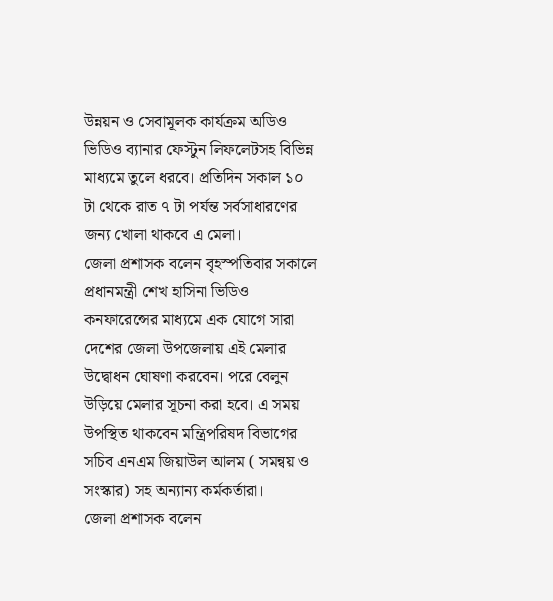উন্নয়ন ও সেবামূলক কার্যক্রম অডিও ভিডিও ব্যানার ফেস্টুন লিফলেটসহ বিভিন্ন মাধ্যমে তুলে ধরবে। প্রতিদিন সকাল ১০ টা থেকে রাত ৭ টা পর্যন্ত সর্বসাধারণের জন্য খোলা থাকবে এ মেলা।
জেলা প্রশাসক বলেন বৃহস্পতিবার সকালে প্রধানমন্ত্রী শেখ হাসিনা ভিডিও কনফারেন্সের মাধ্যমে এক যোগে সারা দেশের জেলা উপজেলায় এই মেলার উদ্বোধন ঘোষণা করবেন। পরে বেলুন উড়িয়ে মেলার সূচনা করা হবে। এ সময় উপস্থিত থাকবেন মন্ত্রিপরিষদ বিভাগের সচিব এনএম জিয়াউল আলম ( সমন্বয় ও সংস্কার) সহ অন্যান্য কর্মকর্তারা।
জেলা প্রশাসক বলেন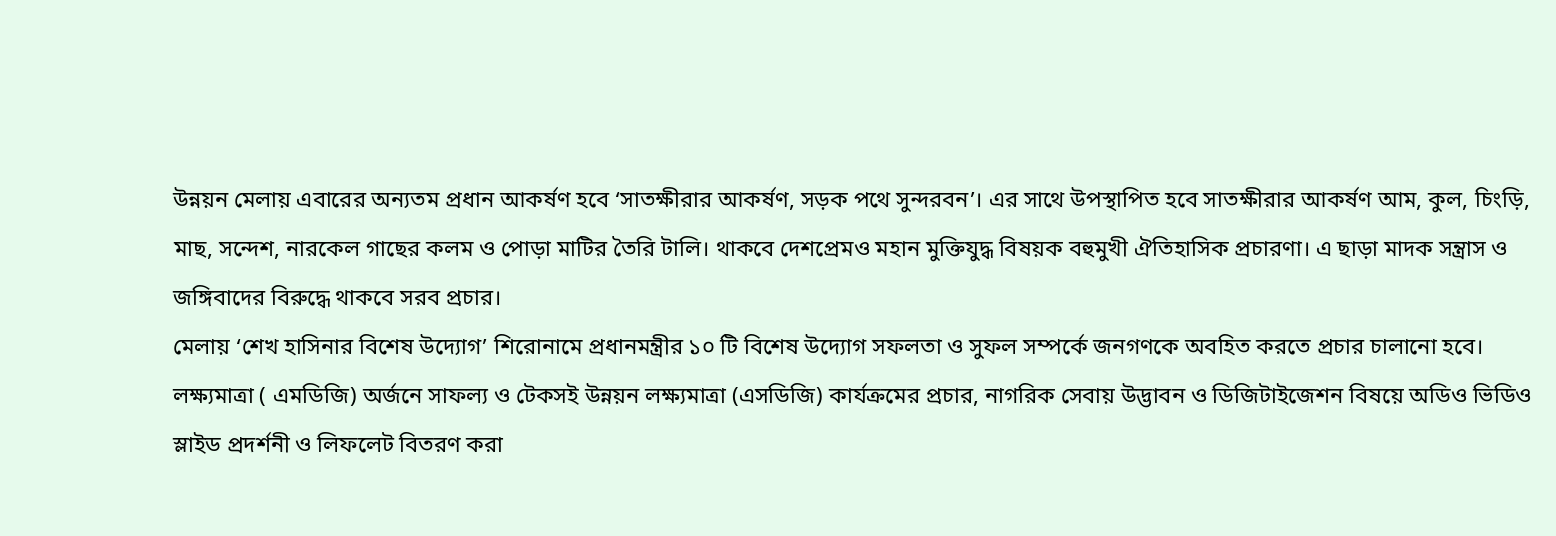উন্নয়ন মেলায় এবারের অন্যতম প্রধান আকর্ষণ হবে ‘সাতক্ষীরার আকর্ষণ, সড়ক পথে সুন্দরবন’। এর সাথে উপস্থাপিত হবে সাতক্ষীরার আকর্ষণ আম, কুল, চিংড়ি, মাছ, সন্দেশ, নারকেল গাছের কলম ও পোড়া মাটির তৈরি টালি। থাকবে দেশপ্রেমও মহান মুক্তিযুদ্ধ বিষয়ক বহুমুখী ঐতিহাসিক প্রচারণা। এ ছাড়া মাদক সন্ত্রাস ও জঙ্গিবাদের বিরুদ্ধে থাকবে সরব প্রচার।
মেলায় ‘শেখ হাসিনার বিশেষ উদ্যোগ’ শিরোনামে প্রধানমন্ত্রীর ১০ টি বিশেষ উদ্যোগ সফলতা ও সুফল সম্পর্কে জনগণকে অবহিত করতে প্রচার চালানো হবে। লক্ষ্যমাত্রা ( এমডিজি) অর্জনে সাফল্য ও টেকসই উন্নয়ন লক্ষ্যমাত্রা (এসডিজি) কার্যক্রমের প্রচার, নাগরিক সেবায় উদ্ভাবন ও ডিজিটাইজেশন বিষয়ে অডিও ভিডিও স্লাইড প্রদর্শনী ও লিফলেট বিতরণ করা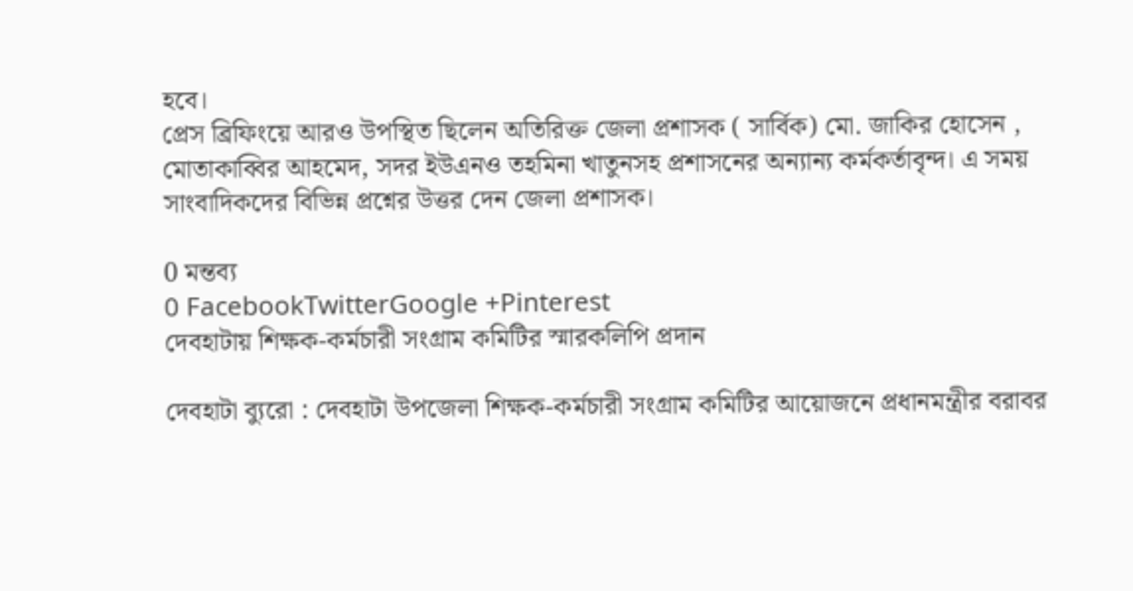হবে।
প্রেস ব্রিফিংয়ে আরও উপস্থিত ছিলেন অতিরিক্ত জেলা প্রশাসক ( সার্বিক) মো. জাকির হোসেন , মোতাকাব্বির আহমেদ, সদর ইউএনও তহমিনা খাতুনসহ প্রশাসনের অন্যান্য কর্মকর্তাবৃন্দ। এ সময় সাংবাদিকদের বিভিন্ন প্রশ্নের উত্তর দেন জেলা প্রশাসক।

0 মন্তব্য
0 FacebookTwitterGoogle +Pinterest
দেবহাটায় শিক্ষক-কর্মচারী সংগ্রাম কমিটির স্মারকলিপি প্রদান

দেবহাটা ব্যুরো : দেবহাটা উপজেলা শিক্ষক-কর্মচারী সংগ্রাম কমিটির আয়োজনে প্রধানমন্ত্রীর বরাবর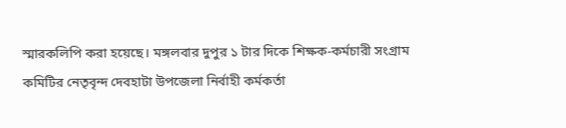স্মারকলিপি করা হয়েছে। মঙ্গলবার দুপুর ১ টার দিকে শিক্ষক-কর্মচারী সংগ্রাম কমিটির নেতৃবৃন্দ দেবহাটা উপজেলা নির্বাহী কর্মকর্তা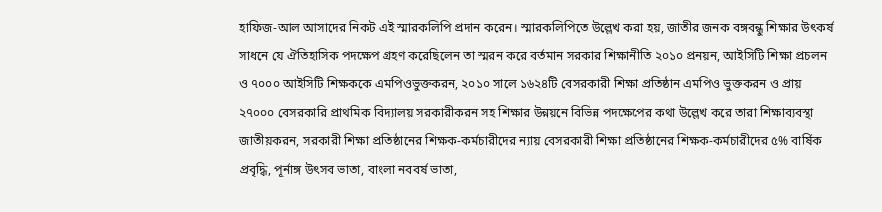হাফিজ-আল আসাদের নিকট এই স্মারকলিপি প্রদান করেন। স্মারকলিপিতে উল্লেখ করা হয়, জাতীর জনক বঙ্গবন্ধু শিক্ষার উৎকর্ষ সাধনে যে ঐতিহাসিক পদক্ষেপ গ্রহণ করেছিলেন তা স্মরন করে বর্তমান সরকার শিক্ষানীতি ২০১০ প্রনয়ন, আইসিটি শিক্ষা প্রচলন ও ৭০০০ আইসিটি শিক্ষককে এমপিওভুক্তকরন, ২০১০ সালে ১৬২৪টি বেসরকারী শিক্ষা প্রতিষ্ঠান এমপিও ভুক্তকরন ও প্রায় ২৭০০০ বেসরকারি প্রাথমিক বিদ্যালয় সরকারীকরন সহ শিক্ষার উন্নয়নে বিভিন্ন পদক্ষেপের কথা উল্লেখ করে তারা শিক্ষাব্যবস্থা জাতীয়করন, সরকারী শিক্ষা প্রতিষ্ঠানের শিক্ষক-কর্মচারীদের ন্যায় বেসরকারী শিক্ষা প্রতিষ্ঠানের শিক্ষক-কর্মচারীদের ৫% বার্ষিক প্রবৃদ্ধি, পূর্নাঙ্গ উৎসব ভাতা, বাংলা নববর্ষ ভাতা,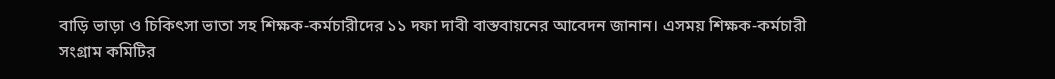বাড়ি ভাড়া ও চিকিৎসা ভাতা সহ শিক্ষক-কর্মচারীদের ১১ দফা দাবী বাস্তবায়নের আবেদন জানান। এসময় শিক্ষক-কর্মচারী সংগ্রাম কমিটির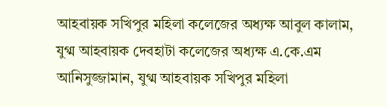আহবায়ক সখিপুর মহিলা কলেজের অধ্যক্ষ আবুল কালাম, যুগ্ম আহবায়ক দেবহাটা কলেজের অধ্যক্ষ এ.কে.এম আনিসুজ্জামান, যুগ্ম আহবায়ক সখিপুর মহিলা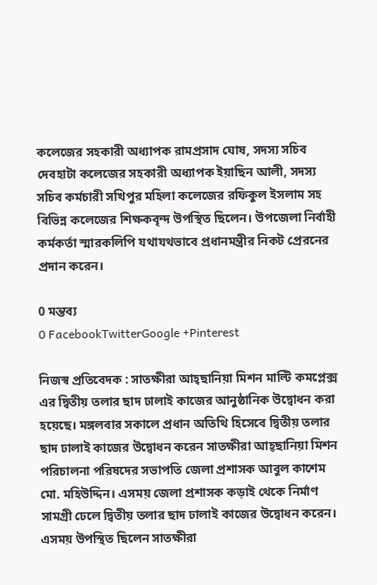কলেজের সহকারী অধ্যাপক রামপ্রসাদ ঘোষ, সদস্য সচিব দেবহাটা কলেজের সহকারী অধ্যাপক ইয়াছিন আলী, সদস্য সচিব কর্মচারী সখিপুর মহিলা কলেজের রফিকুল ইসলাম সহ বিভিন্ন কলেজের শিক্ষকবৃন্দ উপস্থিত ছিলেন। উপজেলা নির্বাহী কর্মকর্তা স্মারকলিপি যথাযথভাবে প্রধানমন্ত্রীর নিকট প্রেরনের প্রদান করেন।

0 মন্তব্য
0 FacebookTwitterGoogle +Pinterest

নিজস্ব প্রতিবেদক : সাতক্ষীরা আহ্ছানিয়া মিশন মাল্টি কমপ্লেক্স এর দ্বিতীয় তলার ছাদ ঢালাই কাজের আনুষ্ঠানিক উদ্বোধন করা হয়েছে। মঙ্গলবার সকালে প্রধান অতিথি হিসেবে দ্বিতীয় তলার ছাদ ঢালাই কাজের উদ্বোধন করেন সাতক্ষীরা আহ্ছানিয়া মিশন পরিচালনা পরিষদের সভাপতি জেলা প্রশাসক আবুল কাশেম মো. মহিউদ্দিন। এসময় জেলা প্রশাসক কড়াই থেকে নির্মাণ সামগ্রী ঢেলে দ্বিতীয় তলার ছাদ ঢালাই কাজের উদ্বোধন করেন। এসময় উপস্থিত ছিলেন সাতক্ষীরা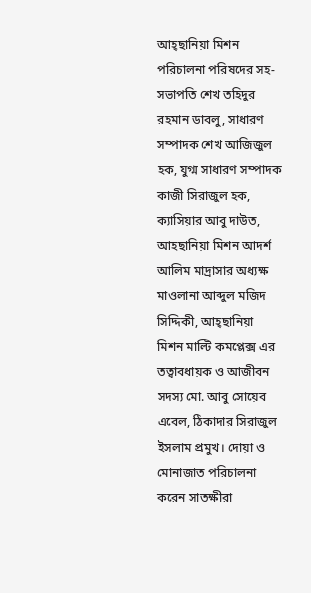আহ্ছানিয়া মিশন পরিচালনা পরিষদের সহ-সভাপতি শেখ তহিদুর রহমান ডাবলু, সাধারণ সম্পাদক শেখ আজিজুল হক, যুগ্ম সাধারণ সম্পাদক কাজী সিরাজুল হক, ক্যাসিয়ার আবু দাউত, আহছানিয়া মিশন আদর্শ আলিম মাদ্রাসার অধ্যক্ষ মাওলানা আব্দুল মজিদ সিদ্দিকী, আহ্ছানিয়া মিশন মাল্টি কমপ্লেক্স এর তত্বাবধায়ক ও আজীবন সদস্য মো. আবু সোয়েব এবেল, ঠিকাদার সিরাজুল ইসলাম প্রমুখ। দোয়া ও মোনাজাত পরিচালনা করেন সাতক্ষীরা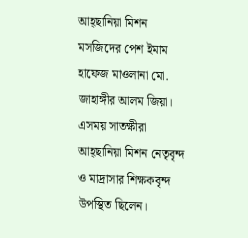আহ্ছানিয়া মিশন মসজিদের পেশ ইমাম হাফেজ মাওলানা মো. জাহাঙ্গীর আলম জিয়া। এসময় সাতক্ষীরা আহ্ছানিয়া মিশন নেতৃবৃন্দ ও মাদ্রাসার শিক্ষকবৃন্দ উপস্থিত ছিলেন।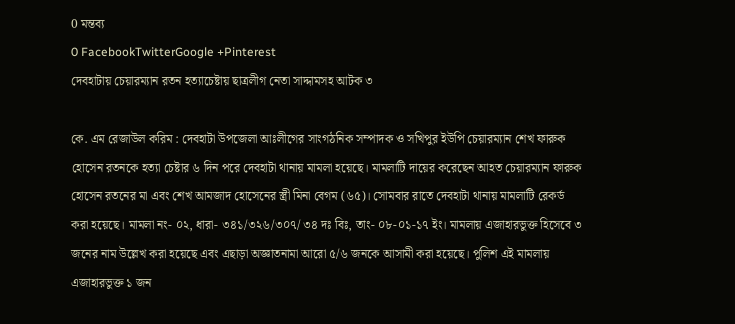0 মন্তব্য
0 FacebookTwitterGoogle +Pinterest
দেবহাটায় চেয়ারম্যান রতন হত্যাচেষ্টায় ছাত্রলীগ নেতা সাদ্দামসহ আটক ৩

কে. এম রেজাউল করিম : দেবহাটা উপজেলা আঃলীগের সাংগঠনিক সম্পাদক ও সখিপুর ইউপি চেয়ারম্যান শেখ ফারুক হোসেন রতনকে হত্যা চেষ্টার ৬ দিন পরে দেবহাটা থানায় মামলা হয়েছে। মামলাটি দায়ের করেছেন আহত চেয়ারম্যান ফারুক হোসেন রতনের মা এবং শেখ আমজাদ হোসেনের স্ত্রী মিনা বেগম (৬৫)। সোমবার রাতে দেবহাটা থানায় মামলাটি রেকর্ড করা হয়েছে। মামলা নং- ০২, ধারা- ৩৪১/৩২৬/৩০৭/ ৩৪ দঃ বিঃ, তাং- ০৮-০১-১৭ ইং। মামলায় এজাহারভুক্ত হিসেবে ৩ জনের নাম উল্লেখ করা হয়েছে এবং এছাড়া অজ্ঞাতনামা আরো ৫/৬ জনকে আসামী করা হয়েছে। পুলিশ এই মামলায় এজাহারভুক্ত ১ জন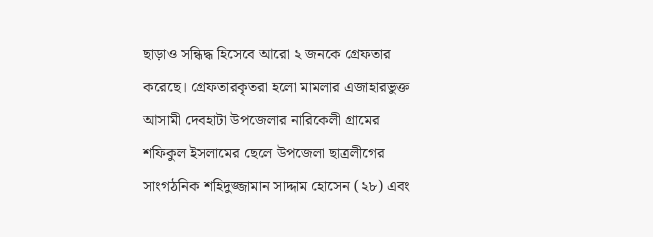ছাড়াও সন্ধিদ্ধ হিসেবে আরো ২ জনকে গ্রেফতার করেছে। গ্রেফতারকৃতরা হলো মামলার এজাহারভুক্ত আসামী দেবহাটা উপজেলার নারিকেলী গ্রামের শফিকুল ইসলামের ছেলে উপজেলা ছাত্রলীগের সাংগঠনিক শহিদুজ্জামান সাদ্দাম হোসেন (২৮) এবং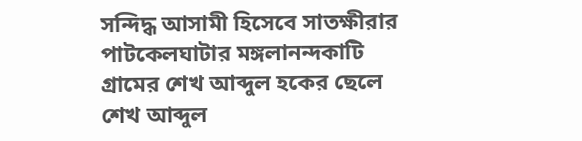সন্দিদ্ধ আসামী হিসেবে সাতক্ষীরার পাটকেলঘাটার মঙ্গলানন্দকাটি গ্রামের শেখ আব্দুল হকের ছেলে শেখ আব্দুল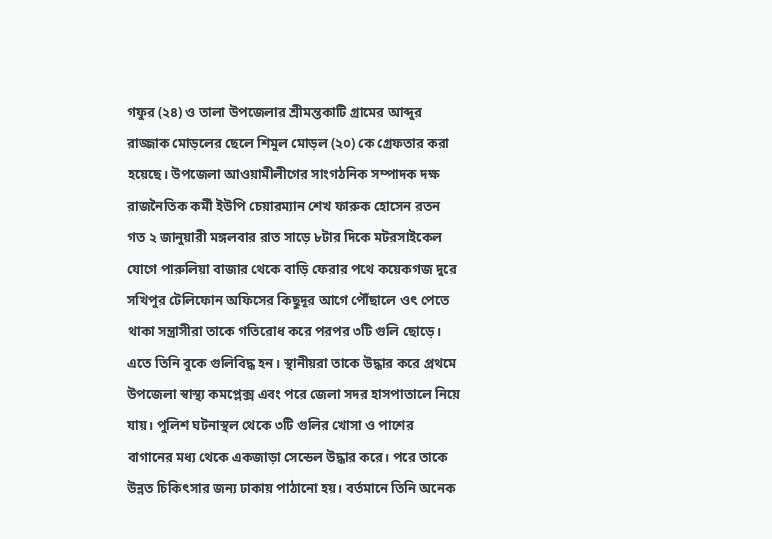গফুর (২৪) ও তালা উপজেলার শ্রীমন্তকাটি গ্রামের আব্দুর রাজ্জাক মোড়লের ছেলে শিমুল মোড়ল (২০) কে গ্রেফতার করা হয়েছে। উপজেলা আওয়ামীলীগের সাংগঠনিক সম্পাদক দক্ষ রাজনৈতিক কর্মী ইউপি চেয়ারম্যান শেখ ফারুক হোসেন রতন গত ২ জানুয়ারী মঙ্গলবার রাত সাড়ে ৮টার দিকে মটরসাইকেল যোগে পারুলিয়া বাজার থেকে বাড়ি ফেরার পথে কয়েকগজ দুরে সখিপুর টেলিফোন অফিসের কিছুদূর আগে পৌঁছালে ওৎ পেতে থাকা সন্ত্রাসীরা তাকে গতিরোধ করে পরপর ৩টি গুলি ছোড়ে। এতে তিনি বুকে গুলিবিদ্ধ হন। স্থানীয়রা তাকে উদ্ধার করে প্রথমে উপজেলা স্বাস্থ্য কমপ্লেক্স এবং পরে জেলা সদর হাসপাতালে নিয়ে যায়। পুলিশ ঘটনাস্থল থেকে ৩টি গুলির খোসা ও পাশের বাগানের মধ্য থেকে একজাড়া সেন্ডেল উদ্ধার করে। পরে তাকে উন্নত চিকিৎসার জন্য ঢাকায় পাঠানো হয়। বর্তমানে তিনি অনেক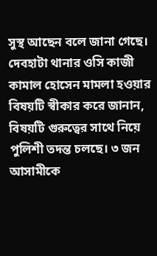সুস্থ আছেন বলে জানা গেছে। দেবহাটা থানার ওসি কাজী কামাল হোসেন মামলা হওয়ার বিষয়টি স্বীকার করে জানান, বিষয়টি গুরুত্বের সাথে নিয়ে পুলিশী তদন্ত চলছে। ৩ জন আসামীকে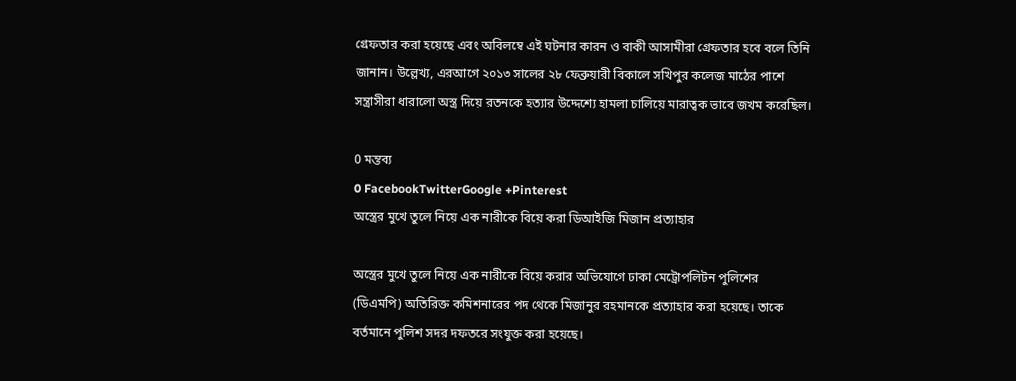গ্রেফতার করা হয়েছে এবং অবিলম্বে এই ঘটনার কারন ও বাকী আসামীরা গ্রেফতার হবে বলে তিনি জানান। উল্লেখ্য, এরআগে ২০১৩ সালের ২৮ ফেব্রুয়ারী বিকালে সখিপুর কলেজ মাঠের পাশে সন্ত্রাসীরা ধারালো অস্ত্র দিয়ে রতনকে হত্যার উদ্দেশ্যে হামলা চালিয়ে মারাত্বক ভাবে জখম করেছিল।

0 মন্তব্য
0 FacebookTwitterGoogle +Pinterest
অস্ত্রের মুখে তুলে নিয়ে এক নারীকে বিয়ে করা ডিআইজি মিজান প্রত্যাহার

অস্ত্রের মুখে তুলে নিয়ে এক নারীকে বিয়ে করার অভিযোগে ঢাকা মেট্রোপলিটন পুলিশের (ডিএমপি) অতিরিক্ত কমিশনারের পদ থেকে মিজানুর রহমানকে প্রত্যাহার করা হয়েছে। তাকে বর্তমানে পুলিশ সদর দফতরে সংযুক্ত করা হয়েছে।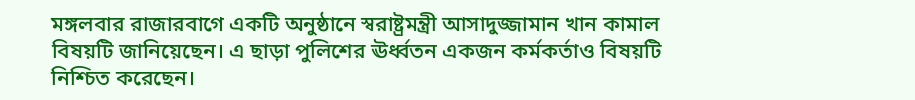মঙ্গলবার রাজারবাগে একটি অনুষ্ঠানে স্বরাষ্ট্রমন্ত্রী আসাদুজ্জামান খান কামাল বিষয়টি জানিয়েছেন। এ ছাড়া পুলিশের ঊর্ধ্বতন একজন কর্মকর্তাও বিষয়টি নিশ্চিত করেছেন।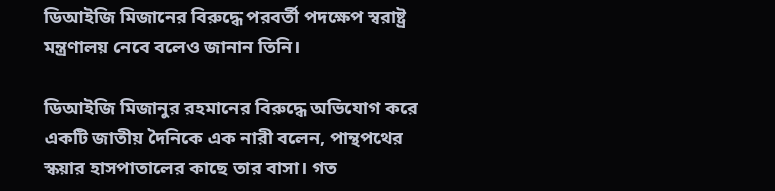ডিআইজি মিজানের বিরুদ্ধে পরবর্তী পদক্ষেপ স্বরাষ্ট্র মন্ত্রণালয় নেবে বলেও জানান তিনি।

ডিআইজি মিজানুর রহমানের বিরুদ্ধে অভিযোগ করে একটি জাতীয় দৈনিকে এক নারী বলেন, পান্থপথের স্কয়ার হাসপাতালের কাছে তার বাসা। গত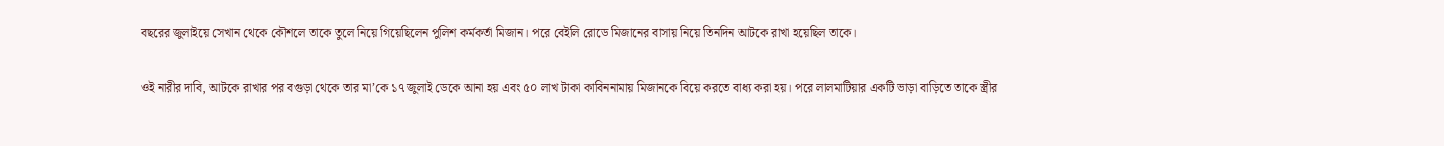বছরের জুলাইয়ে সেখান থেকে কৌশলে তাকে তুলে নিয়ে গিয়েছিলেন পুলিশ কর্মকর্তা মিজান। পরে বেইলি রোডে মিজানের বাসায় নিয়ে তিনদিন আটকে রাখা হয়েছিল তাকে।

ওই নারীর দাবি, আটকে রাখার পর বগুড়া থেকে তার মা’কে ১৭ জুলাই ডেকে আনা হয় এবং ৫০ লাখ টাকা কাবিননামায় মিজানকে বিয়ে করতে বাধ্য করা হয়। পরে লালমাটিয়ার একটি ভাড়া বাড়িতে তাকে স্ত্রীর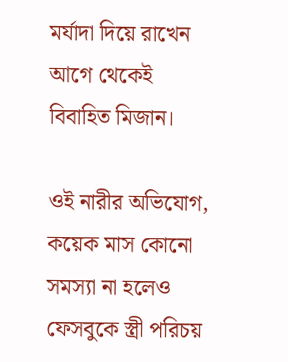মর্যাদা দিয়ে রাখেন আগে থেকেই বিবাহিত মিজান।

ওই নারীর অভিযোগ, কয়েক মাস কোনো সমস্যা না হলেও ফেসবুকে স্ত্রী পরিচয়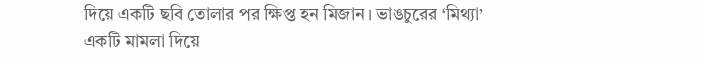দিয়ে একটি ছবি তোলার পর ক্ষিপ্ত হন মিজান। ভাঙচুরের ‘মিথ্যা’ একটি মামলা দিয়ে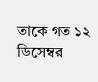তাকে গত ১২ ডিসেম্বর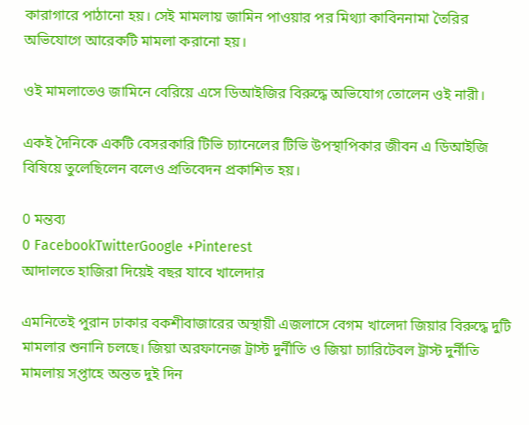কারাগারে পাঠানো হয়। সেই মামলায় জামিন পাওয়ার পর মিথ্যা কাবিননামা তৈরির অভিযোগে আরেকটি মামলা করানো হয়।

ওই মামলাতেও জামিনে বেরিয়ে এসে ডিআইজির বিরুদ্ধে অভিযোগ তোলেন ওই নারী।

একই দৈনিকে একটি বেসরকারি টিভি চ্যানেলের টিভি উপস্থাপিকার জীবন এ ডিআইজি বিষিয়ে তুলেছিলেন বলেও প্রতিবেদন প্রকাশিত হয়।

0 মন্তব্য
0 FacebookTwitterGoogle +Pinterest
আদালতে হাজিরা দিয়েই বছর যাবে খালেদার

এমনিতেই পুরান ঢাকার বকশীবাজারের অস্থায়ী এজলাসে বেগম খালেদা জিয়ার বিরুদ্ধে দুটি মামলার শুনানি চলছে। জিয়া অরফানেজ ট্রাস্ট দুর্নীতি ও জিয়া চ্যারিটেবল ট্রাস্ট দুর্নীতি মামলায় সপ্তাহে অন্তত দুই দিন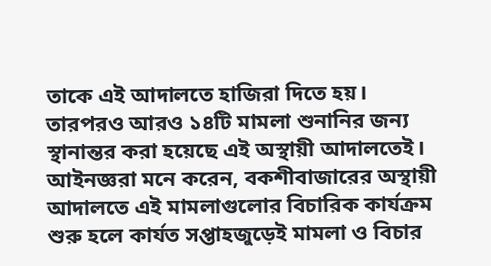তাকে এই আদালতে হাজিরা দিতে হয়। তারপরও আরও ১৪টি মামলা শুনানির জন্য স্থানান্তর করা হয়েছে এই অস্থায়ী আদালতেই। আইনজ্ঞরা মনে করেন, বকশীবাজারের অস্থায়ী আদালতে এই মামলাগুলোর বিচারিক কার্যক্রম শুরু হলে কার্যত সপ্তাহজুড়েই মামলা ও বিচার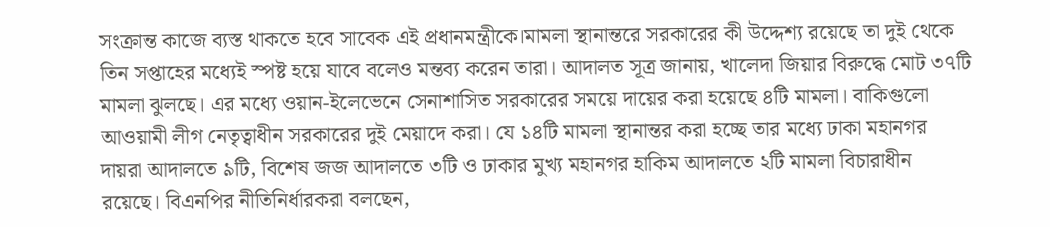সংক্রান্ত কাজে ব্যস্ত থাকতে হবে সাবেক এই প্রধানমন্ত্রীকে।মামলা স্থানান্তরে সরকারের কী উদ্দেশ্য রয়েছে তা দুই থেকে তিন সপ্তাহের মধ্যেই স্পষ্ট হয়ে যাবে বলেও মন্তব্য করেন তারা। আদালত সূত্র জানায়, খালেদা জিয়ার বিরুদ্ধে মোট ৩৭টি মামলা ঝুলছে। এর মধ্যে ওয়ান-ইলেভেনে সেনাশাসিত সরকারের সময়ে দায়ের করা হয়েছে ৪টি মামলা। বাকিগুলো আওয়ামী লীগ নেতৃত্বাধীন সরকারের দুই মেয়াদে করা। যে ১৪টি মামলা স্থানান্তর করা হচ্ছে তার মধ্যে ঢাকা মহানগর দায়রা আদালতে ৯টি, বিশেষ জজ আদালতে ৩টি ও ঢাকার মুখ্য মহানগর হাকিম আদালতে ২টি মামলা বিচারাধীন রয়েছে। বিএনপির নীতিনির্ধারকরা বলছেন,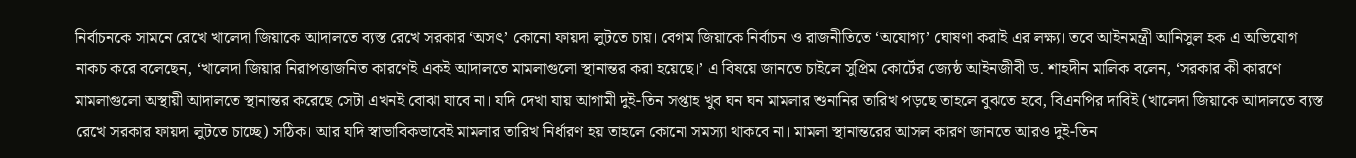নির্বাচনকে সামনে রেখে খালেদা জিয়াকে আদালতে ব্যস্ত রেখে সরকার ‘অসৎ’ কোনো ফায়দা লুটতে চায়। বেগম জিয়াকে নির্বাচন ও রাজনীতিতে ‘অযোগ্য’ ঘোষণা করাই এর লক্ষ্য। তবে আইনমন্ত্রী আনিসুল হক এ অভিযোগ নাকচ করে বলেছেন, ‘খালেদা জিয়ার নিরাপত্তাজনিত কারণেই একই আদালতে মামলাগুলো স্থানান্তর করা হয়েছে।’ এ বিষয়ে জানতে চাইলে সুপ্রিম কোর্টের জ্যেষ্ঠ আইনজীবী ড. শাহদীন মালিক বলেন, ‘সরকার কী কারণে মামলাগুলো অস্থায়ী আদালতে স্থানান্তর করেছে সেটা এখনই বোঝা যাবে না। যদি দেখা যায় আগামী দুই-তিন সপ্তাহ খুব ঘন ঘন মামলার শুনানির তারিখ পড়ছে তাহলে বুঝতে হবে, বিএনপির দাবিই (খালেদা জিয়াকে আদালতে ব্যস্ত রেখে সরকার ফায়দা লুটতে চাচ্ছে) সঠিক। আর যদি স্বাভাবিকভাবেই মামলার তারিখ নির্ধারণ হয় তাহলে কোনো সমস্যা থাকবে না। মামলা স্থানান্তরের আসল কারণ জানতে আরও দুই-তিন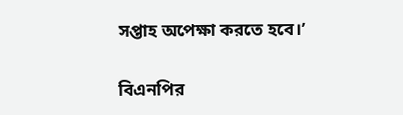সপ্তাহ অপেক্ষা করতে হবে।’

বিএনপির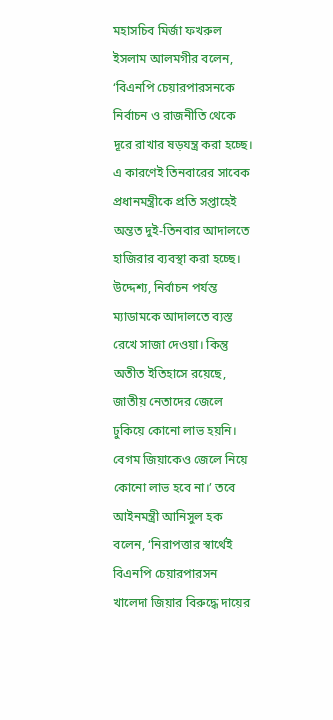মহাসচিব মির্জা ফখরুল ইসলাম আলমগীর বলেন, ‘বিএনপি চেয়ারপারসনকে নির্বাচন ও রাজনীতি থেকে দূরে রাখার ষড়যন্ত্র করা হচ্ছে। এ কারণেই তিনবারের সাবেক প্রধানমন্ত্রীকে প্রতি সপ্তাহেই অন্তত দুই-তিনবার আদালতে হাজিরার ব্যবস্থা করা হচ্ছে। উদ্দেশ্য, নির্বাচন পর্যন্ত ম্যাডামকে আদালতে ব্যস্ত রেখে সাজা দেওয়া। কিন্তু অতীত ইতিহাসে রয়েছে, জাতীয় নেতাদের জেলে ঢুকিয়ে কোনো লাভ হয়নি। বেগম জিয়াকেও জেলে নিয়ে কোনো লাভ হবে না।’ তবে আইনমন্ত্রী আনিসুল হক বলেন, ‘নিরাপত্তার স্বার্থেই বিএনপি চেয়ারপারসন খালেদা জিয়ার বিরুদ্ধে দায়ের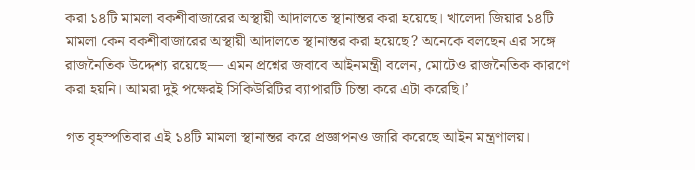করা ১৪টি মামলা বকশীবাজারের অস্থায়ী আদালতে স্থানান্তর করা হয়েছে। খালেদা জিয়ার ১৪টি মামলা কেন বকশীবাজারের অস্থায়ী আদালতে স্থানান্তর করা হয়েছে? অনেকে বলছেন এর সঙ্গে রাজনৈতিক উদ্দেশ্য রয়েছে— এমন প্রশ্নের জবাবে আইনমন্ত্রী বলেন, মোটেও রাজনৈতিক কারণে করা হয়নি। আমরা দুই পক্ষেরই সিকিউরিটির ব্যাপারটি চিন্তা করে এটা করেছি।’

গত বৃহস্পতিবার এই ১৪টি মামলা স্থানান্তর করে প্রজ্ঞাপনও জারি করেছে আইন মন্ত্রণালয়।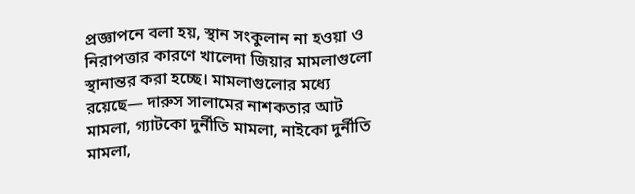প্রজ্ঞাপনে বলা হয়, স্থান সংকুলান না হওয়া ও নিরাপত্তার কারণে খালেদা জিয়ার মামলাগুলো স্থানান্তর করা হচ্ছে। মামলাগুলোর মধ্যে রয়েছে— দারুস সালামের নাশকতার আট মামলা, গ্যাটকো দুর্নীতি মামলা, নাইকো দুর্নীতি মামলা,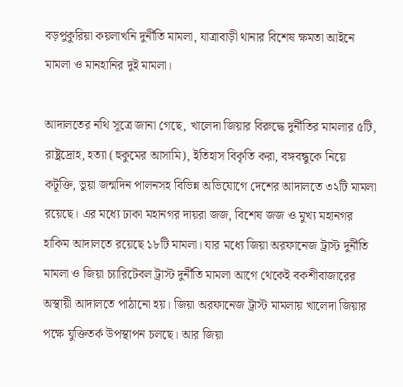বড়পুকুরিয়া কয়লাখনি দুর্নীতি মামলা, যাত্রাবাড়ী থানার বিশেষ ক্ষমতা আইনে মামলা ও মানহানির দুই মামলা।

আদালতের নথি সূত্রে জানা গেছে, খালেদা জিয়ার বিরুদ্ধে দুর্নীতির মামলার ৫টি, রাষ্ট্রদ্রোহ, হত্যা (হুকুমের আসামি), ইতিহাস বিকৃতি করা, বঙ্গবন্ধুকে নিয়ে কটূক্তি, ভুয়া জন্মদিন পালনসহ বিভিন্ন অভিযোগে দেশের আদালতে ৩২টি মামলা রয়েছে। এর মধ্যে ঢাকা মহানগর দায়রা জজ, বিশেষ জজ ও মুখ্য মহানগর হাকিম আদালতে রয়েছে ১৮টি মামলা। যার মধ্যে জিয়া অরফানেজ ট্রাস্ট দুর্নীতি মামলা ও জিয়া চ্যারিটেবল ট্রাস্ট দুর্নীতি মামলা আগে থেকেই বকশীবাজারের অস্থায়ী আদালতে পাঠানো হয়। জিয়া অরফানেজ ট্রাস্ট মামলায় খালেদা জিয়ার পক্ষে যুক্তিতর্ক উপস্থাপন চলছে। আর জিয়া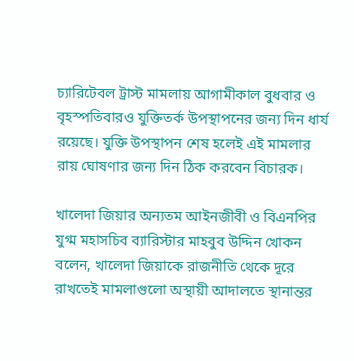চ্যারিটেবল ট্রাস্ট মামলায় আগামীকাল বুধবার ও বৃহস্পতিবারও যুক্তিতর্ক উপস্থাপনের জন্য দিন ধার্য রয়েছে। যুক্তি উপস্থাপন শেষ হলেই এই মামলার রায় ঘোষণার জন্য দিন ঠিক করবেন বিচারক।

খালেদা জিয়ার অন্যতম আইনজীবী ও বিএনপির যুগ্ম মহাসচিব ব্যারিস্টার মাহবুব উদ্দিন খোকন বলেন, খালেদা জিয়াকে রাজনীতি থেকে দূরে রাখতেই মামলাগুলো অস্থায়ী আদালতে স্থানান্তর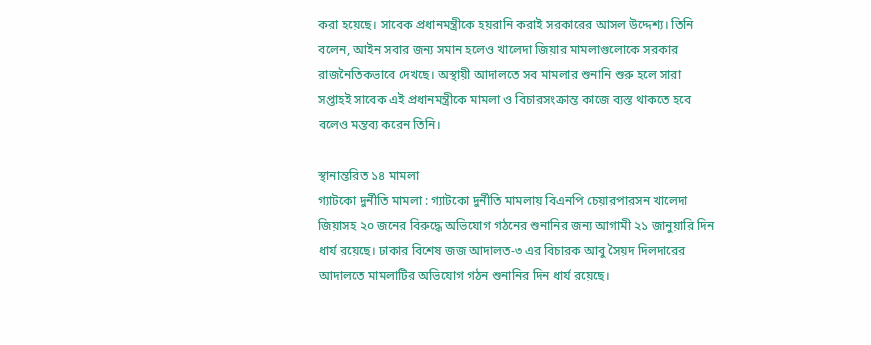করা হয়েছে। সাবেক প্রধানমন্ত্রীকে হয়রানি করাই সরকারের আসল উদ্দেশ্য। তিনি বলেন, আইন সবার জন্য সমান হলেও খালেদা জিয়ার মামলাগুলোকে সরকার রাজনৈতিকভাবে দেখছে। অস্থায়ী আদালতে সব মামলার শুনানি শুরু হলে সারা সপ্তাহই সাবেক এই প্রধানমন্ত্রীকে মামলা ও বিচারসংক্রান্ত কাজে ব্যস্ত থাকতে হবে বলেও মন্তব্য করেন তিনি।

স্থানান্তরিত ১৪ মামলা
গ্যাটকো দুর্নীতি মামলা : গ্যাটকো দুর্নীতি মামলায় বিএনপি চেয়ারপারসন খালেদা জিয়াসহ ২০ জনের বিরুদ্ধে অভিযোগ গঠনের শুনানির জন্য আগামী ২১ জানুয়ারি দিন ধার্য রয়েছে। ঢাকার বিশেষ জজ আদালত-৩ এর বিচারক আবু সৈয়দ দিলদারের আদালতে মামলাটির অভিযোগ গঠন শুনানির দিন ধার্য রয়েছে।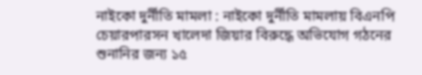নাইকো দুর্নীতি মামলা : নাইকো দুর্নীতি মামলায় বিএনপি চেয়ারপারসন খালেদা জিয়ার বিরুদ্ধে অভিযোগ গঠনের শুনানির জন্য ১৫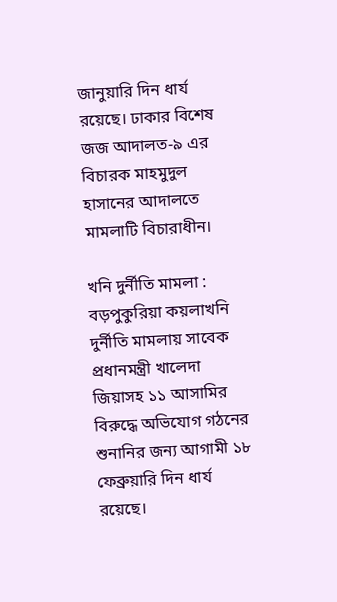জানুয়ারি দিন ধার্য রয়েছে। ঢাকার বিশেষ জজ আদালত-৯ এর বিচারক মাহমুদুল হাসানের আদালতে মামলাটি বিচারাধীন।

খনি দুর্নীতি মামলা : বড়পুকুরিয়া কয়লাখনি দুর্নীতি মামলায় সাবেক প্রধানমন্ত্রী খালেদা জিয়াসহ ১১ আসামির বিরুদ্ধে অভিযোগ গঠনের শুনানির জন্য আগামী ১৮ ফেব্রুয়ারি দিন ধার্য রয়েছে।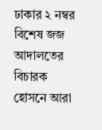ঢাকার ২ নম্বর বিশেষ জজ আদালতের বিচারক হোসনে আরা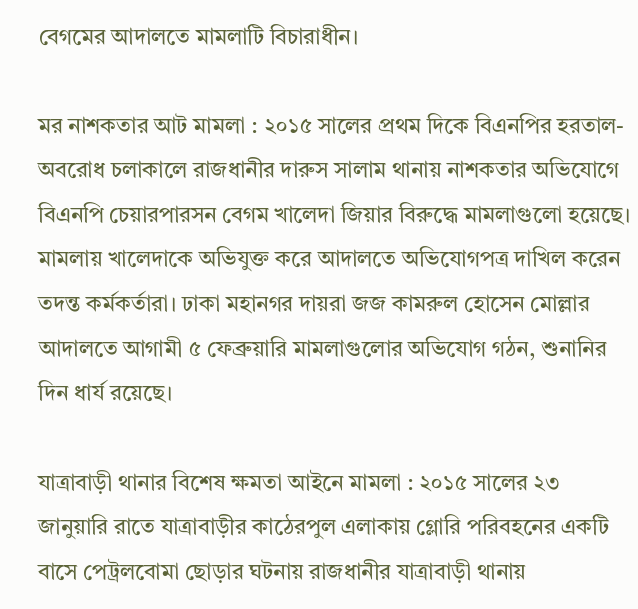বেগমের আদালতে মামলাটি বিচারাধীন।

মর নাশকতার আট মামলা : ২০১৫ সালের প্রথম দিকে বিএনপির হরতাল-অবরোধ চলাকালে রাজধানীর দারুস সালাম থানায় নাশকতার অভিযোগে বিএনপি চেয়ারপারসন বেগম খালেদা জিয়ার বিরুদ্ধে মামলাগুলো হয়েছে। মামলায় খালেদাকে অভিযুক্ত করে আদালতে অভিযোগপত্র দাখিল করেন তদন্ত কর্মকর্তারা। ঢাকা মহানগর দায়রা জজ কামরুল হোসেন মোল্লার আদালতে আগামী ৫ ফেব্রুয়ারি মামলাগুলোর অভিযোগ গঠন, শুনানির দিন ধার্য রয়েছে।

যাত্রাবাড়ী থানার বিশেষ ক্ষমতা আইনে মামলা : ২০১৫ সালের ২৩ জানুয়ারি রাতে যাত্রাবাড়ীর কাঠেরপুল এলাকায় গ্লোরি পরিবহনের একটি বাসে পেট্রলবোমা ছোড়ার ঘটনায় রাজধানীর যাত্রাবাড়ী থানায়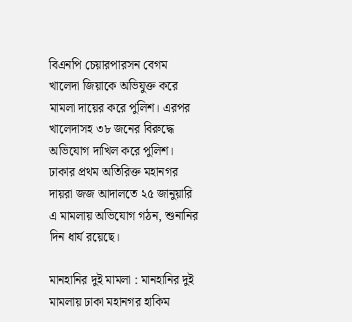বিএনপি চেয়ারপারসন বেগম খালেদা জিয়াকে অভিযুক্ত করে মামলা দায়ের করে পুলিশ। এরপর খালেদাসহ ৩৮ জনের বিরুদ্ধে অভিযোগ দাখিল করে পুলিশ। ঢাকার প্রথম অতিরিক্ত মহানগর দায়রা জজ আদালতে ২৫ জানুয়ারি এ মামলায় অভিযোগ গঠন, শুনানির দিন ধার্য রয়েছে।

মানহানির দুই মামলা : মানহানির দুই মামলায় ঢাকা মহানগর হাকিম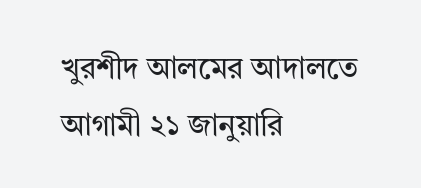খুরশীদ আলমের আদালতে আগামী ২১ জানুয়ারি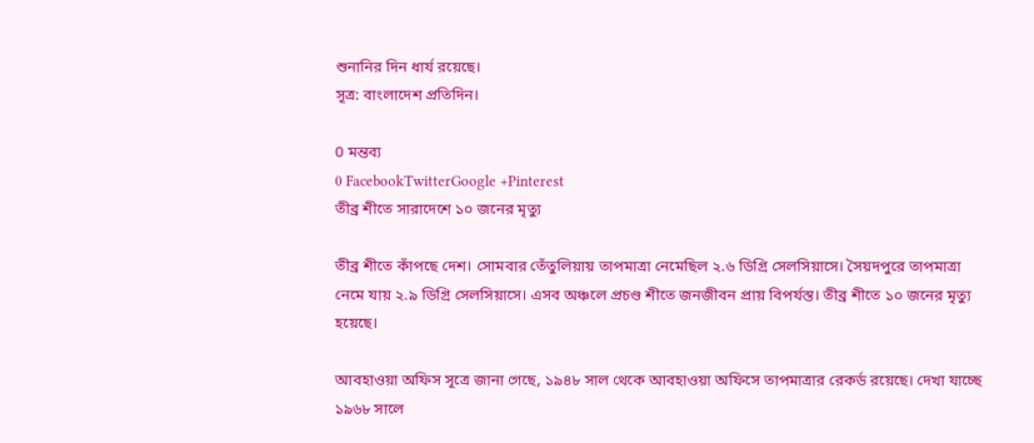শুনানির দিন ধার্য রয়েছে।
সূত্র: বাংলাদেশ প্রতিদিন।

0 মন্তব্য
0 FacebookTwitterGoogle +Pinterest
তীব্র শীতে সারাদেশে ১০ জনের মৃত্যু

তীব্র শীতে কাঁপছে দেশ। সোমবার তেঁতুলিয়ায় তাপমাত্রা নেমেছিল ২.৬ ডিগ্রি সেলসিয়াসে। সৈয়দপুরে তাপমাত্রা নেমে যায় ২.৯ ডিগ্রি সেলসিয়াসে। এসব অঞ্চলে প্রচণ্ড শীতে জনজীবন প্রায় বিপর্যস্ত। তীব্র শীতে ১০ জনের মৃত্যু হয়েছে।

আবহাওয়া অফিস সূত্রে জানা গেছে, ১৯৪৮ সাল থেকে আবহাওয়া অফিসে তাপমাত্রার রেকর্ড রয়েছে। দেখা যাচ্ছে ১৯৬৮ সালে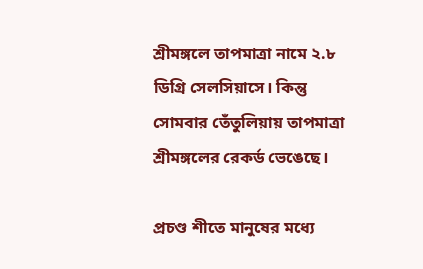শ্রীমঙ্গলে তাপমাত্রা নামে ২.৮ ডিগ্রি সেলসিয়াসে। কিন্তু সোমবার তেঁতুলিয়ায় তাপমাত্রা শ্রীমঙ্গলের রেকর্ড ভেঙেছে।

প্রচণ্ড শীতে মানুষের মধ্যে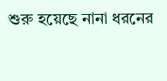শুরু হয়েছে নানা ধরনের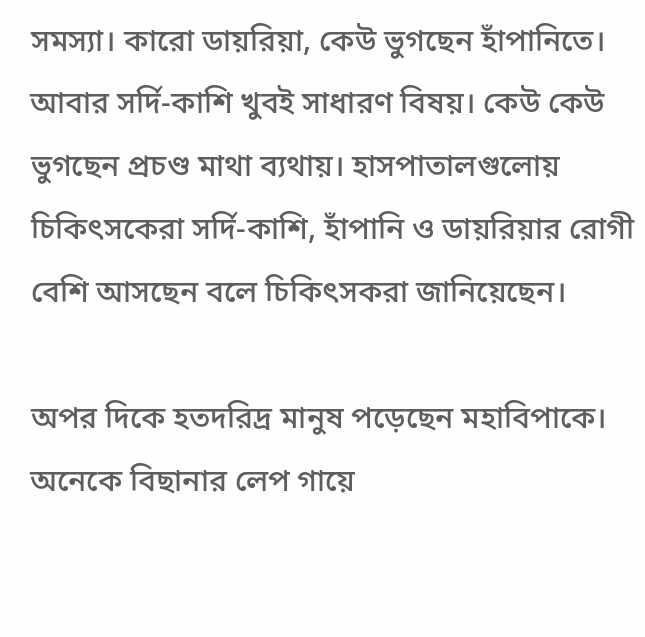সমস্যা। কারো ডায়রিয়া, কেউ ভুগছেন হাঁপানিতে। আবার সর্দি-কাশি খুবই সাধারণ বিষয়। কেউ কেউ ভুগছেন প্রচণ্ড মাথা ব্যথায়। হাসপাতালগুলোয় চিকিৎসকেরা সর্দি-কাশি, হাঁপানি ও ডায়রিয়ার রোগী বেশি আসছেন বলে চিকিৎসকরা জানিয়েছেন।

অপর দিকে হতদরিদ্র মানুষ পড়েছেন মহাবিপাকে। অনেকে বিছানার লেপ গায়ে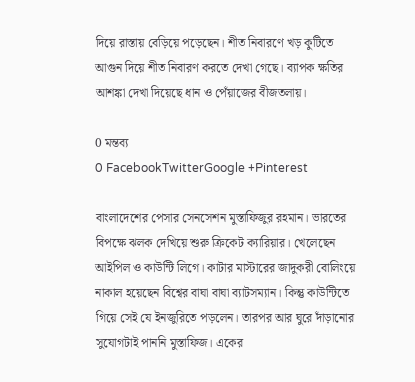দিয়ে রাস্তায় বেড়িয়ে পড়েছেন। শীত নিবারণে খড় কুটিতে আগুন দিয়ে শীত নিবারণ করতে দেখা গেছে। ব্যাপক ক্ষতির আশঙ্কা দেখা দিয়েছে ধান ও পেঁয়াজের বীজতলায়।

0 মন্তব্য
0 FacebookTwitterGoogle +Pinterest

বাংলাদেশের পেসার সেনসেশন মুস্তাফিজুর রহমান। ভারতের বিপক্ষে ঝলক দেখিয়ে শুরু ক্রিকেট ক্যারিয়ার। খেলেছেন আইপিল ও কাউন্টি লিগে। কাটার মাস্টারের জাদুকরী বোলিংয়ে নাকাল হয়েছেন বিশ্বের বাঘা বাঘা ব্যাটসম্যান। কিন্তু কাউন্টিতে গিয়ে সেই যে ইনজুরিতে পড়লেন। তারপর আর ঘুরে দাঁড়ানোর সুযোগটাই পাননি মুস্তাফিজ। একের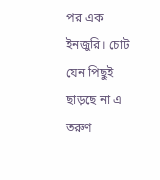পর এক ইনজুরি। চোট যেন পিছুই ছাড়ছে না এ তরুণ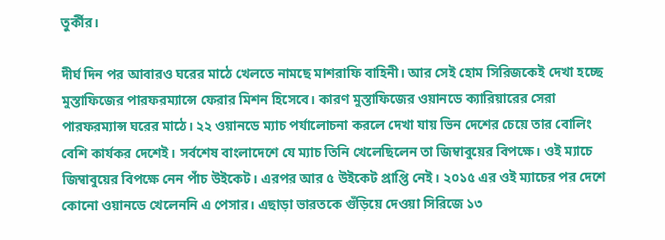তুর্কীর।

দীর্ঘ দিন পর আবারও ঘরের মাঠে খেলতে নামছে মাশরাফি বাহিনী। আর সেই হোম সিরিজকেই দেখা হচ্ছে মুস্তাফিজের পারফরম্যান্সে ফেরার মিশন হিসেবে। কারণ মুস্তাফিজের ওয়ানডে ক্যারিয়ারের সেরা পারফরম্যান্স ঘরের মাঠে। ২২ ওয়ানডে ম্যাচ পর্যালোচনা করলে দেখা যায় ভিন দেশের চেয়ে তার বোলিং বেশি কার্যকর দেশেই। সর্বশেষ বাংলাদেশে যে ম্যাচ তিনি খেলেছিলেন তা জিম্বাবুয়ের বিপক্ষে। ওই ম্যাচে জিম্বাবুয়ের বিপক্ষে নেন পাঁচ উইকেট। এরপর আর ৫ উইকেট প্রাপ্তি নেই। ২০১৫ এর ওই ম্যাচের পর দেশে কোনো ওয়ানডে খেলেননি এ পেসার। এছাড়া ভারতকে গুঁড়িয়ে দেওয়া সিরিজে ১৩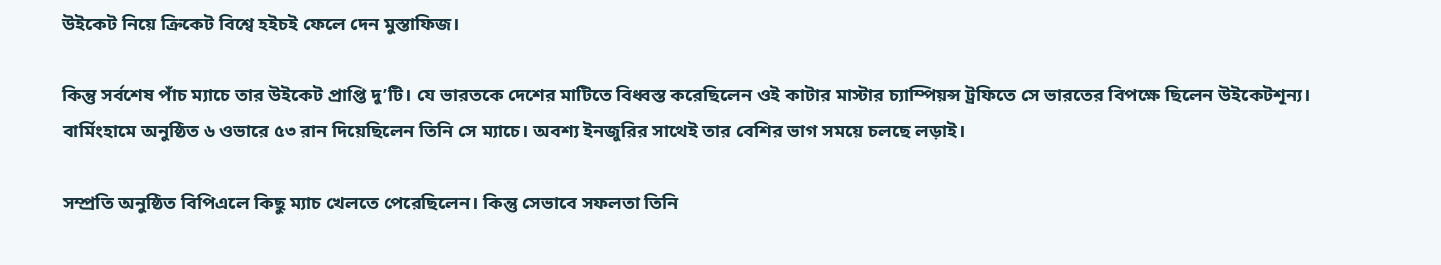উইকেট নিয়ে ক্রিকেট বিশ্বে হইচই ফেলে দেন মুস্তাফিজ।

কিন্তু সর্বশেষ পাঁচ ম্যাচে তার উইকেট প্রাপ্তি দু’টি। যে ভারতকে দেশের মাটিতে বিধ্বস্ত করেছিলেন ওই কাটার মাস্টার চ্যাম্পিয়ন্স ট্রফিতে সে ভারতের বিপক্ষে ছিলেন উইকেটশূন্য। বার্মিংহামে অনুষ্ঠিত ৬ ওভারে ৫৩ রান দিয়েছিলেন তিনি সে ম্যাচে। অবশ্য ইনজুরির সাথেই তার বেশির ভাগ সময়ে চলছে লড়াই।

সম্প্রতি অনুষ্ঠিত বিপিএলে কিছু ম্যাচ খেলতে পেরেছিলেন। কিন্তু সেভাবে সফলতা তিনি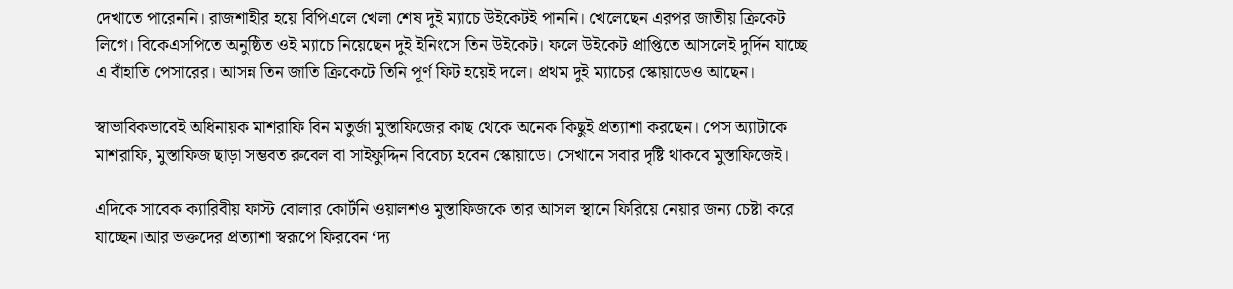দেখাতে পারেননি। রাজশাহীর হয়ে বিপিএলে খেলা শেষ দুই ম্যাচে উইকেটই পাননি। খেলেছেন এরপর জাতীয় ক্রিকেট লিগে। বিকেএসপিতে অনুষ্ঠিত ওই ম্যাচে নিয়েছেন দুই ইনিংসে তিন উইকেট। ফলে উইকেট প্রাপ্তিতে আসলেই দুর্দিন যাচ্ছে এ বাঁহাতি পেসারের। আসন্ন তিন জাতি ক্রিকেটে তিনি পূর্ণ ফিট হয়েই দলে। প্রথম দুই ম্যাচের স্কোয়াডেও আছেন।

স্বাভাবিকভাবেই অধিনায়ক মাশরাফি বিন মতুর্জা মুস্তাফিজের কাছ থেকে অনেক কিছুই প্রত্যাশা করছেন। পেস অ্যাটাকে মাশরাফি, মুস্তাফিজ ছাড়া সম্ভবত রুবেল বা সাইফুদ্দিন বিবেচ্য হবেন স্কোয়াডে। সেখানে সবার দৃষ্টি থাকবে মুস্তাফিজেই।

এদিকে সাবেক ক্যারিবীয় ফাস্ট বোলার কোর্টনি ওয়ালশও মুস্তাফিজকে তার আসল স্থানে ফিরিয়ে নেয়ার জন্য চেষ্টা করে যাচ্ছেন।আর ভক্তদের প্রত্যাশা স্বরূপে ফিরবেন ‘দ্য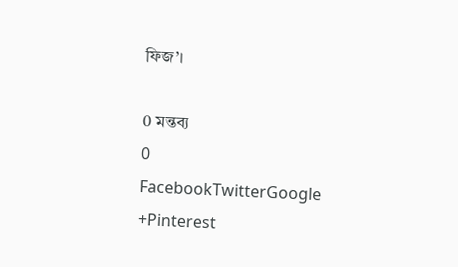ফিজ’।

0 মন্তব্য
0 FacebookTwitterGoogle +Pinterest